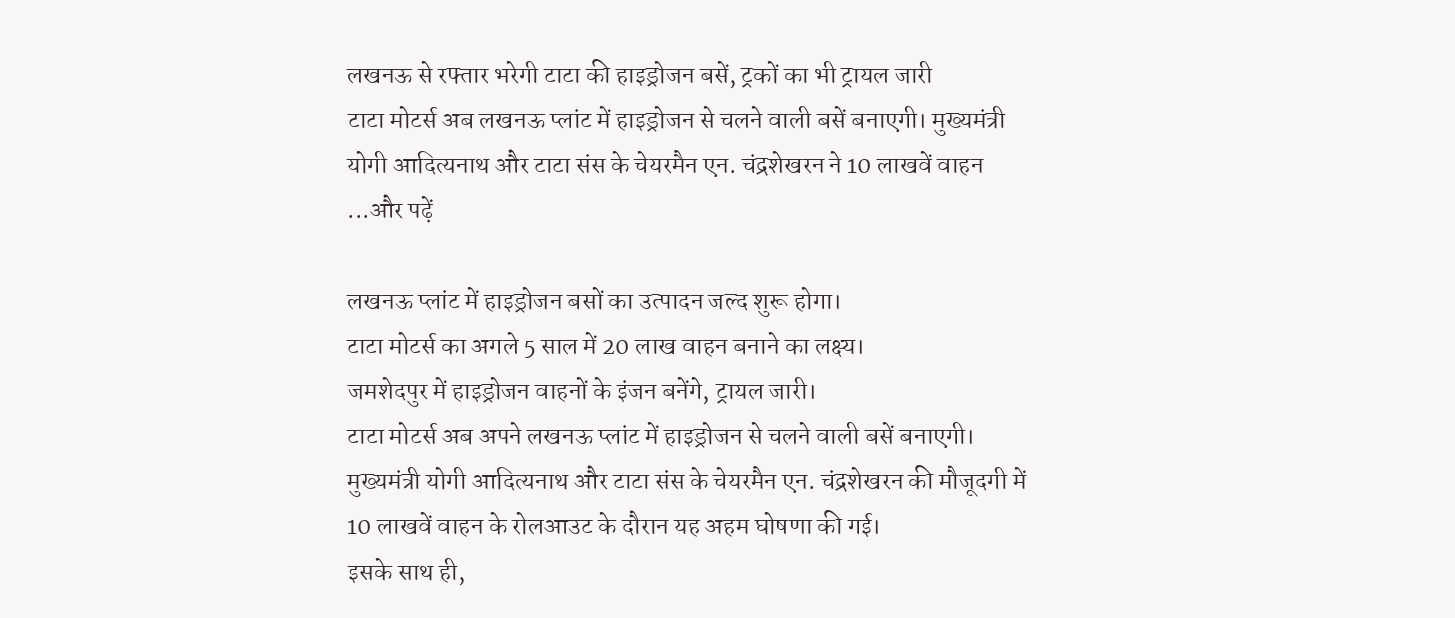लखनऊ से रफ्तार भरेगी टाटा की हाइड्रोजन बसें, ट्रकों का भी ट्रायल जारी
टाटा मोटर्स अब लखनऊ प्लांट में हाइड्रोजन से चलने वाली बसें बनाएगी। मुख्यमंत्री योगी आदित्यनाथ और टाटा संस के चेयरमैन एन. चंद्रशेखरन ने 10 लाखवें वाहन ...और पढ़ें

लखनऊ प्लांट में हाइड्रोजन बसों का उत्पादन जल्द शुरू होगा।
टाटा मोटर्स का अगले 5 साल में 20 लाख वाहन बनाने का लक्ष्य।
जमशेदपुर में हाइड्रोजन वाहनों के इंजन बनेंगे, ट्रायल जारी।
टाटा मोटर्स अब अपने लखनऊ प्लांट में हाइड्रोजन से चलने वाली बसें बनाएगी। मुख्यमंत्री योगी आदित्यनाथ और टाटा संस के चेयरमैन एन. चंद्रशेखरन की मौजूदगी में 10 लाखवें वाहन के रोलआउट के दौरान यह अहम घोषणा की गई।
इसके साथ ही,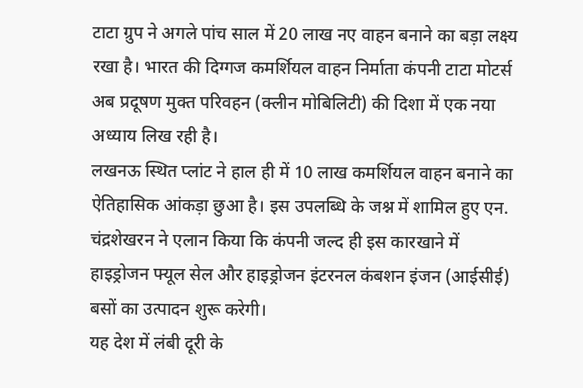टाटा ग्रुप ने अगले पांच साल में 20 लाख नए वाहन बनाने का बड़ा लक्ष्य रखा है। भारत की दिग्गज कमर्शियल वाहन निर्माता कंपनी टाटा मोटर्स अब प्रदूषण मुक्त परिवहन (क्लीन मोबिलिटी) की दिशा में एक नया अध्याय लिख रही है।
लखनऊ स्थित प्लांट ने हाल ही में 10 लाख कमर्शियल वाहन बनाने का ऐतिहासिक आंकड़ा छुआ है। इस उपलब्धि के जश्न में शामिल हुए एन. चंद्रशेखरन ने एलान किया कि कंपनी जल्द ही इस कारखाने में हाइड्रोजन फ्यूल सेल और हाइड्रोजन इंटरनल कंबशन इंजन (आईसीई) बसों का उत्पादन शुरू करेगी।
यह देश में लंबी दूरी के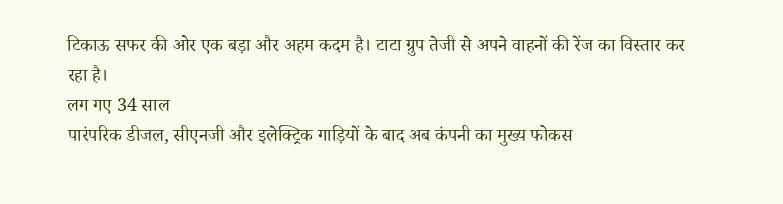टिकाऊ सफर की ओर एक बड़ा और अहम कदम है। टाटा ग्रुप तेजी से अपने वाहनों की रेंज का विस्तार कर रहा है।
लग गए 34 साल
पारंपरिक डीजल, सीएनजी और इलेक्ट्रिक गाड़ियों के बाद अब कंपनी का मुख्य फोकस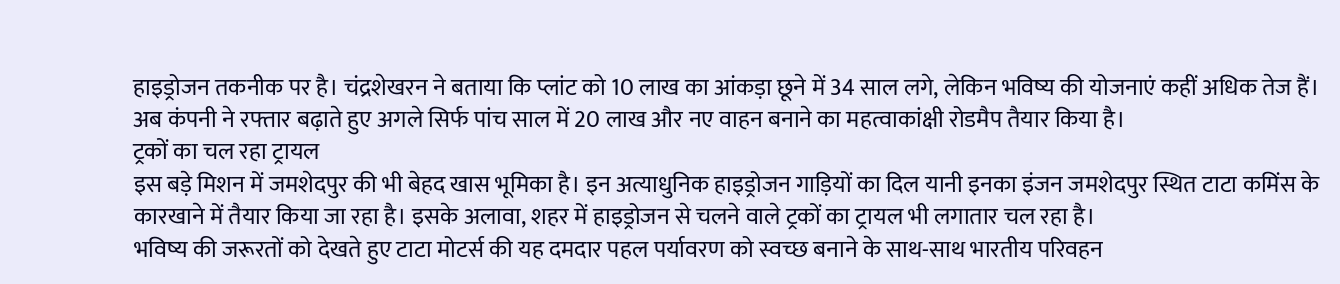हाइड्रोजन तकनीक पर है। चंद्रशेखरन ने बताया कि प्लांट को 10 लाख का आंकड़ा छूने में 34 साल लगे, लेकिन भविष्य की योजनाएं कहीं अधिक तेज हैं।
अब कंपनी ने रफ्तार बढ़ाते हुए अगले सिर्फ पांच साल में 20 लाख और नए वाहन बनाने का महत्वाकांक्षी रोडमैप तैयार किया है।
ट्रकों का चल रहा ट्रायल
इस बड़े मिशन में जमशेदपुर की भी बेहद खास भूमिका है। इन अत्याधुनिक हाइड्रोजन गाड़ियों का दिल यानी इनका इंजन जमशेदपुर स्थित टाटा कमिंस के कारखाने में तैयार किया जा रहा है। इसके अलावा, शहर में हाइड्रोजन से चलने वाले ट्रकों का ट्रायल भी लगातार चल रहा है।
भविष्य की जरूरतों को देखते हुए टाटा मोटर्स की यह दमदार पहल पर्यावरण को स्वच्छ बनाने के साथ-साथ भारतीय परिवहन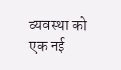व्यवस्था को एक नई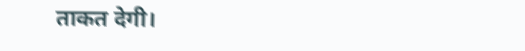ताकत देगी।